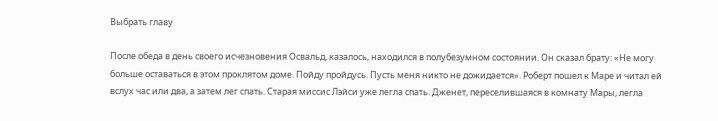Выбрать главу

После обеда в день своего исчезновения Освальд, казалось, находился в полубезумном состоянии. Он сказал брату: «Не могу больше оставаться в этом проклятом доме. Пойду пройдусь. Пусть меня никто не дожидается». Роберт пошел к Маре и читал ей вслух час или два, а затем лег спать. Старая миссис Лэйси уже легла спать. Дженет, переселившаяся в комнату Мары, легла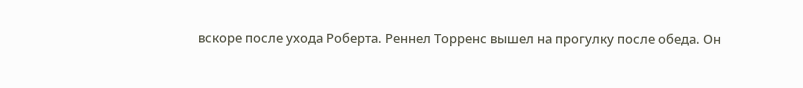вскоре после ухода Роберта. Реннел Торренс вышел на прогулку после обеда. Он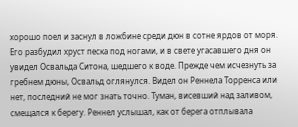хорошо поел и заснул в ложбине среди дюн в сотне ярдов от моря. Его разбудил хруст песка под ногами, и в свете угасавшего дня он увидел Освальда Ситона, шедшего к воде. Прежде чем исчезнуть за гребнем дюны, Освальд оглянулся. Видел он Реннела Торренса или нет, последний не мог знать точно. Туман, висевший над заливом, смещался к берегу. Реннел услышал, как от берега отплывала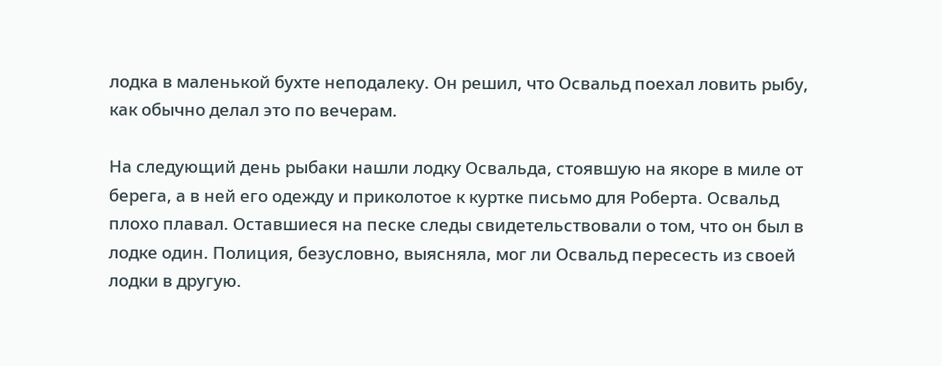лодка в маленькой бухте неподалеку. Он решил, что Освальд поехал ловить рыбу, как обычно делал это по вечерам.

На следующий день рыбаки нашли лодку Освальда, стоявшую на якоре в миле от берега, а в ней его одежду и приколотое к куртке письмо для Роберта. Освальд плохо плавал. Оставшиеся на песке следы свидетельствовали о том, что он был в лодке один. Полиция, безусловно, выясняла, мог ли Освальд пересесть из своей лодки в другую.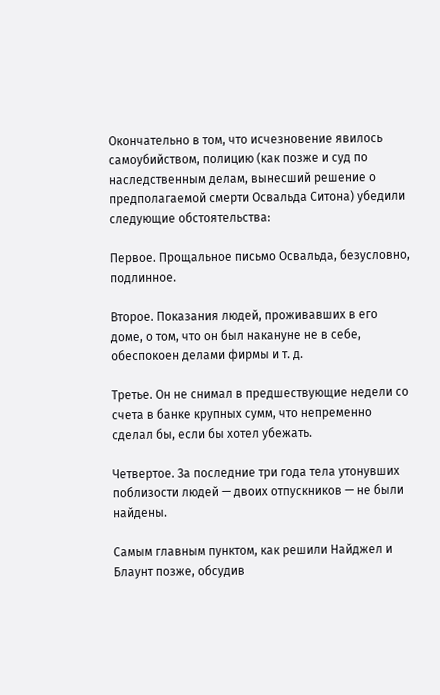Окончательно в том, что исчезновение явилось самоубийством, полицию (как позже и суд по наследственным делам, вынесший решение о предполагаемой смерти Освальда Ситона) убедили следующие обстоятельства:

Первое. Прощальное письмо Освальда, безусловно, подлинное.

Второе. Показания людей, проживавших в его доме, о том, что он был накануне не в себе, обеспокоен делами фирмы и т. д.

Третье. Он не снимал в предшествующие недели со счета в банке крупных сумм, что непременно сделал бы, если бы хотел убежать.

Четвертое. За последние три года тела утонувших поблизости людей — двоих отпускников — не были найдены.

Самым главным пунктом, как решили Найджел и Блаунт позже, обсудив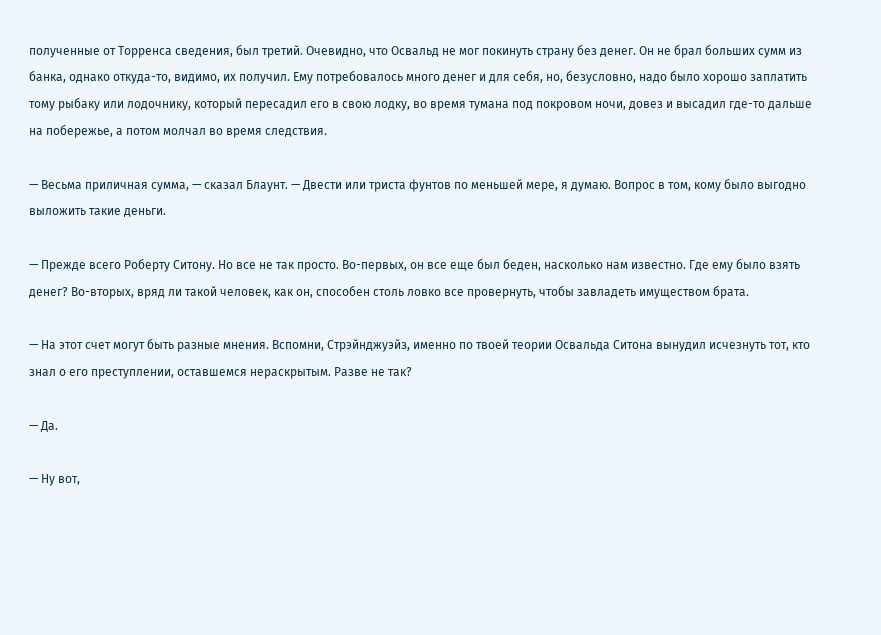полученные от Торренса сведения, был третий. Очевидно, что Освальд не мог покинуть страну без денег. Он не брал больших сумм из банка, однако откуда-то, видимо, их получил. Ему потребовалось много денег и для себя, но, безусловно, надо было хорошо заплатить тому рыбаку или лодочнику, который пересадил его в свою лодку, во время тумана под покровом ночи, довез и высадил где-то дальше на побережье, а потом молчал во время следствия.

— Весьма приличная сумма, — сказал Блаунт. — Двести или триста фунтов по меньшей мере, я думаю. Вопрос в том, кому было выгодно выложить такие деньги.

— Прежде всего Роберту Ситону. Но все не так просто. Во-первых, он все еще был беден, насколько нам известно. Где ему было взять денег? Во-вторых, вряд ли такой человек, как он, способен столь ловко все провернуть, чтобы завладеть имуществом брата.

— На этот счет могут быть разные мнения. Вспомни, Стрэйнджуэйз, именно по твоей теории Освальда Ситона вынудил исчезнуть тот, кто знал о его преступлении, оставшемся нераскрытым. Разве не так?

— Да.

— Ну вот,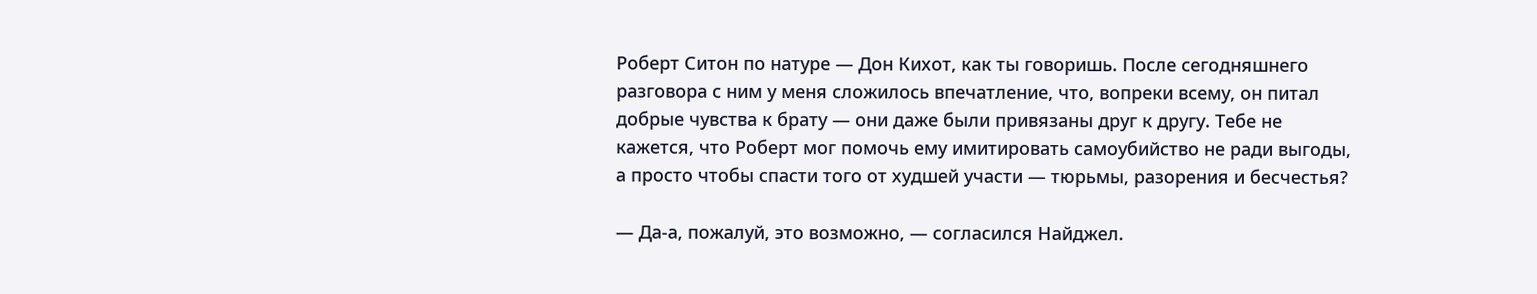Роберт Ситон по натуре — Дон Кихот, как ты говоришь. После сегодняшнего разговора с ним у меня сложилось впечатление, что, вопреки всему, он питал добрые чувства к брату — они даже были привязаны друг к другу. Тебе не кажется, что Роберт мог помочь ему имитировать самоубийство не ради выгоды, а просто чтобы спасти того от худшей участи — тюрьмы, разорения и бесчестья?

— Да-а, пожалуй, это возможно, — согласился Найджел.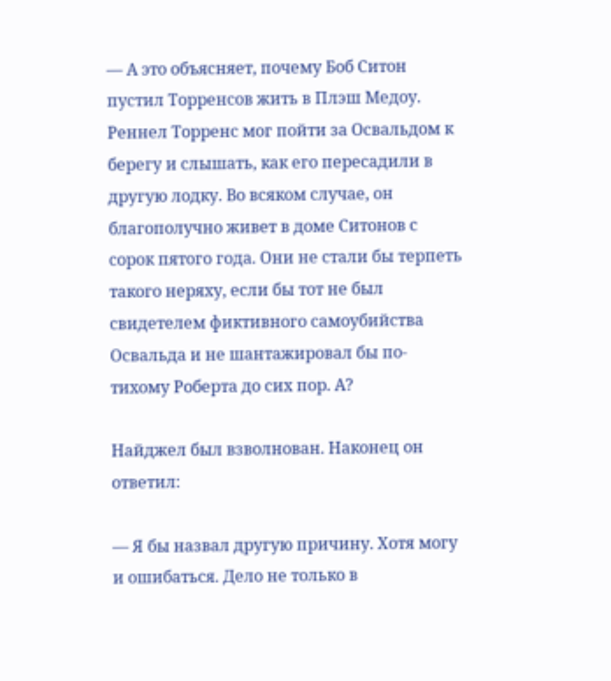— А это объясняет, почему Боб Ситон пустил Торренсов жить в Плэш Медоу. Реннел Торренс мог пойти за Освальдом к берегу и слышать, как его пересадили в другую лодку. Во всяком случае, он благополучно живет в доме Ситонов с сорок пятого года. Они не стали бы терпеть такого неряху, если бы тот не был свидетелем фиктивного самоубийства Освальда и не шантажировал бы по-тихому Роберта до сих пор. А?

Найджел был взволнован. Наконец он ответил:

— Я бы назвал другую причину. Хотя могу и ошибаться. Дело не только в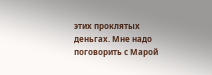этих проклятых деньгах. Мне надо поговорить с Марой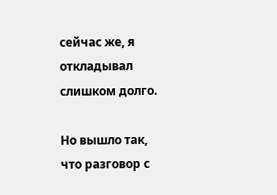сейчас же, я откладывал слишком долго.

Но вышло так, что разговор с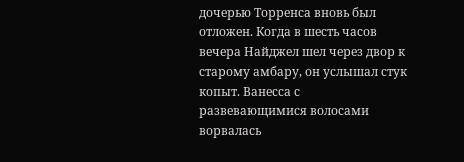дочерью Торренса вновь был отложен. Когда в шесть часов вечера Найджел шел через двор к старому амбару, он услышал стук копыт. Ванесса с развевающимися волосами ворвалась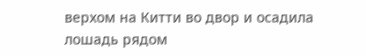верхом на Китти во двор и осадила лошадь рядом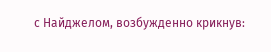с Найджелом, возбужденно крикнув: